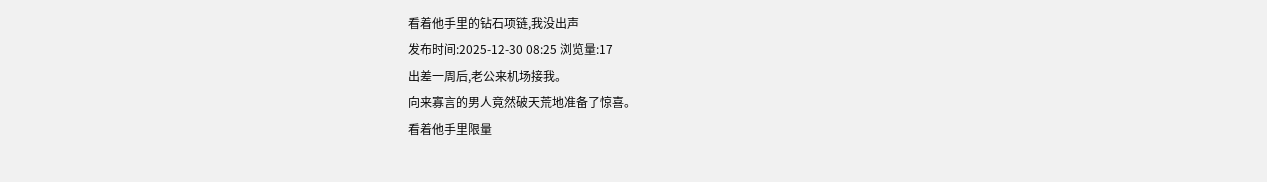看着他手里的钻石项链,我没出声
发布时间:2025-12-30 08:25 浏览量:17
出差一周后,老公来机场接我。
向来寡言的男人竟然破天荒地准备了惊喜。
看着他手里限量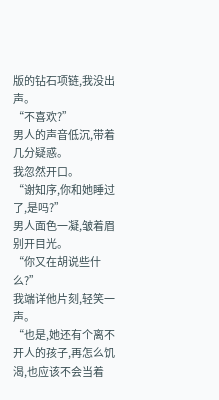版的钻石项链,我没出声。
“不喜欢?”
男人的声音低沉,带着几分疑惑。
我忽然开口。
“谢知序,你和她睡过了,是吗?”
男人面色一凝,皱着眉别开目光。
“你又在胡说些什么?”
我端详他片刻,轻笑一声。
“也是,她还有个离不开人的孩子,再怎么饥渴,也应该不会当着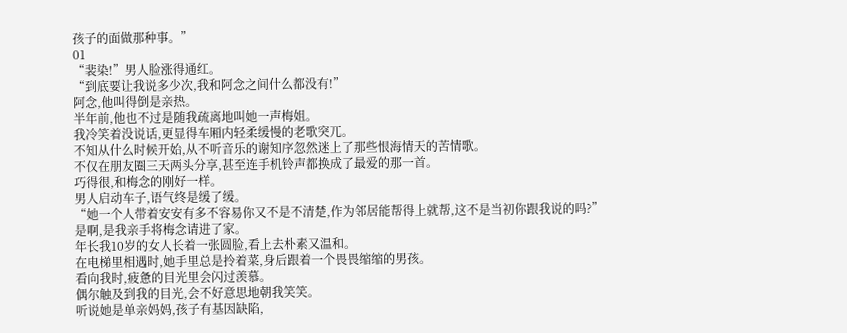孩子的面做那种事。”
01
“裴染!”男人脸涨得通红。
“到底要让我说多少次,我和阿念之间什么都没有!”
阿念,他叫得倒是亲热。
半年前,他也不过是随我疏离地叫她一声梅姐。
我冷笑着没说话,更显得车厢内轻柔缓慢的老歌突兀。
不知从什么时候开始,从不听音乐的谢知序忽然迷上了那些恨海情天的苦情歌。
不仅在朋友圈三天两头分享,甚至连手机铃声都换成了最爱的那一首。
巧得很,和梅念的刚好一样。
男人启动车子,语气终是缓了缓。
“她一个人带着安安有多不容易你又不是不清楚,作为邻居能帮得上就帮,这不是当初你跟我说的吗?”
是啊,是我亲手将梅念请进了家。
年长我10岁的女人长着一张圆脸,看上去朴素又温和。
在电梯里相遇时,她手里总是拎着菜,身后跟着一个畏畏缩缩的男孩。
看向我时,疲惫的目光里会闪过羡慕。
偶尔触及到我的目光,会不好意思地朝我笑笑。
听说她是单亲妈妈,孩子有基因缺陷,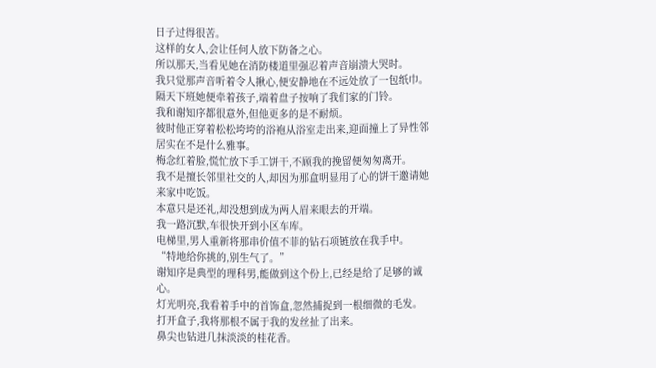日子过得很苦。
这样的女人,会让任何人放下防备之心。
所以那天,当看见她在消防楼道里强忍着声音崩溃大哭时。
我只觉那声音听着令人揪心,便安静地在不远处放了一包纸巾。
隔天下班她便牵着孩子,端着盘子按响了我们家的门铃。
我和谢知序都很意外,但他更多的是不耐烦。
彼时他正穿着松松垮垮的浴袍从浴室走出来,迎面撞上了异性邻居实在不是什么雅事。
梅念红着脸,慌忙放下手工饼干,不顾我的挽留便匆匆离开。
我不是擅长邻里社交的人,却因为那盒明显用了心的饼干邀请她来家中吃饭。
本意只是还礼,却没想到成为两人眉来眼去的开端。
我一路沉默,车很快开到小区车库。
电梯里,男人重新将那串价值不菲的钻石项链放在我手中。
“特地给你挑的,别生气了。”
谢知序是典型的理科男,能做到这个份上,已经是给了足够的诚心。
灯光明亮,我看着手中的首饰盒,忽然捕捉到一根细微的毛发。
打开盒子,我将那根不属于我的发丝扯了出来。
鼻尖也钻进几抹淡淡的桂花香。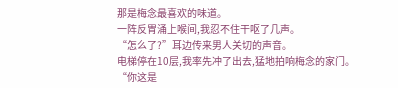那是梅念最喜欢的味道。
一阵反胃涌上喉间,我忍不住干呕了几声。
“怎么了?”耳边传来男人关切的声音。
电梯停在10层,我率先冲了出去,猛地拍响梅念的家门。
“你这是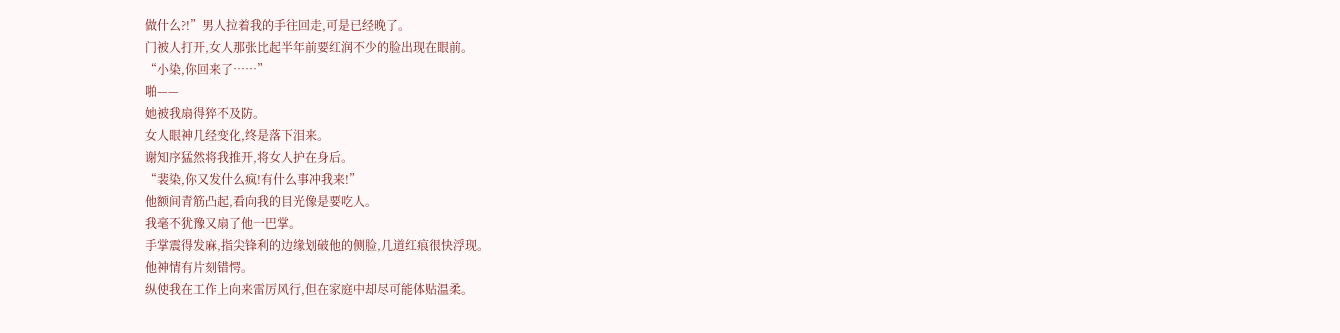做什么?!”男人拉着我的手往回走,可是已经晚了。
门被人打开,女人那张比起半年前要红润不少的脸出现在眼前。
“小染,你回来了……”
啪——
她被我扇得猝不及防。
女人眼神几经变化,终是落下泪来。
谢知序猛然将我推开,将女人护在身后。
“裴染,你又发什么疯!有什么事冲我来!”
他额间青筋凸起,看向我的目光像是要吃人。
我毫不犹豫又扇了他一巴掌。
手掌震得发麻,指尖锋利的边缘划破他的侧脸,几道红痕很快浮现。
他神情有片刻错愕。
纵使我在工作上向来雷厉风行,但在家庭中却尽可能体贴温柔。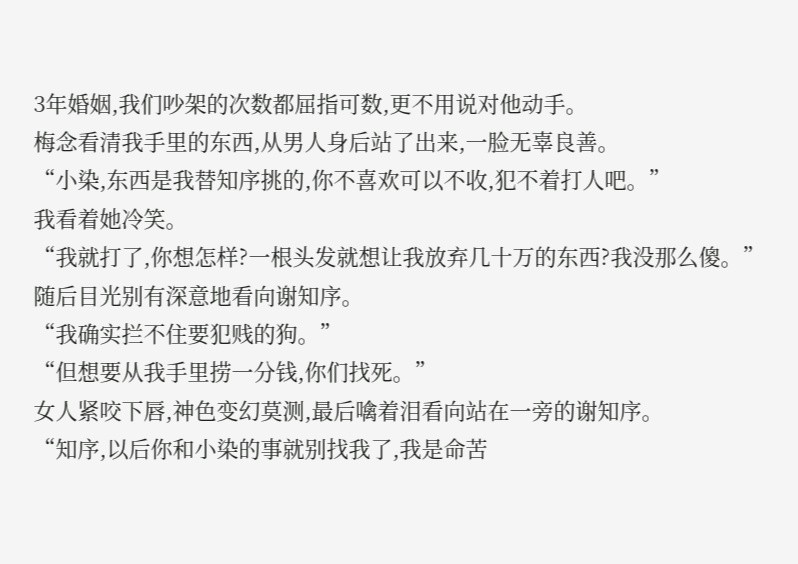3年婚姻,我们吵架的次数都屈指可数,更不用说对他动手。
梅念看清我手里的东西,从男人身后站了出来,一脸无辜良善。
“小染,东西是我替知序挑的,你不喜欢可以不收,犯不着打人吧。”
我看着她冷笑。
“我就打了,你想怎样?一根头发就想让我放弃几十万的东西?我没那么傻。”
随后目光别有深意地看向谢知序。
“我确实拦不住要犯贱的狗。”
“但想要从我手里捞一分钱,你们找死。”
女人紧咬下唇,神色变幻莫测,最后噙着泪看向站在一旁的谢知序。
“知序,以后你和小染的事就别找我了,我是命苦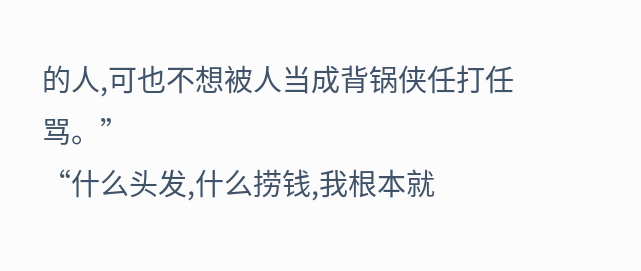的人,可也不想被人当成背锅侠任打任骂。”
“什么头发,什么捞钱,我根本就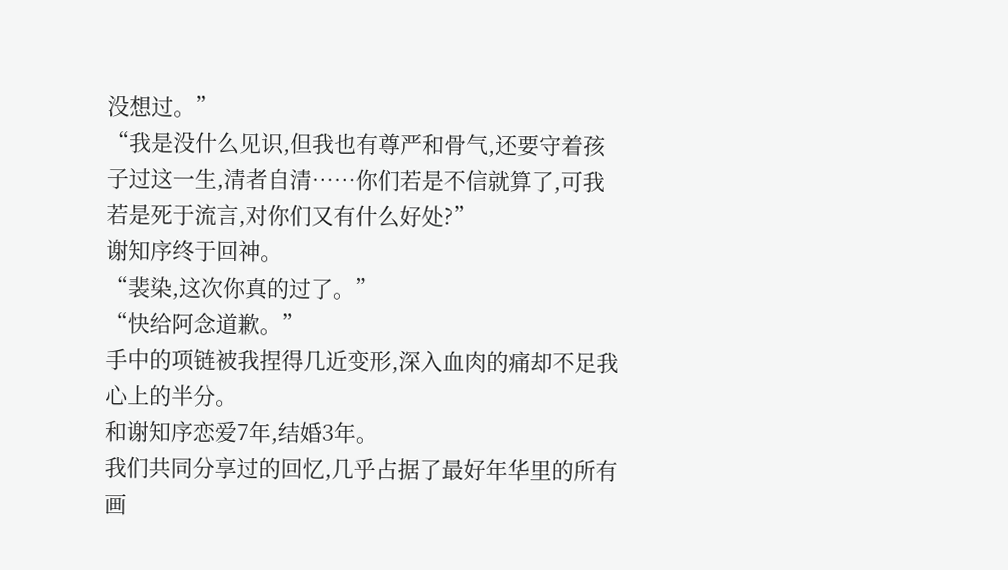没想过。”
“我是没什么见识,但我也有尊严和骨气,还要守着孩子过这一生,清者自清……你们若是不信就算了,可我若是死于流言,对你们又有什么好处?”
谢知序终于回神。
“裴染,这次你真的过了。”
“快给阿念道歉。”
手中的项链被我捏得几近变形,深入血肉的痛却不足我心上的半分。
和谢知序恋爱7年,结婚3年。
我们共同分享过的回忆,几乎占据了最好年华里的所有画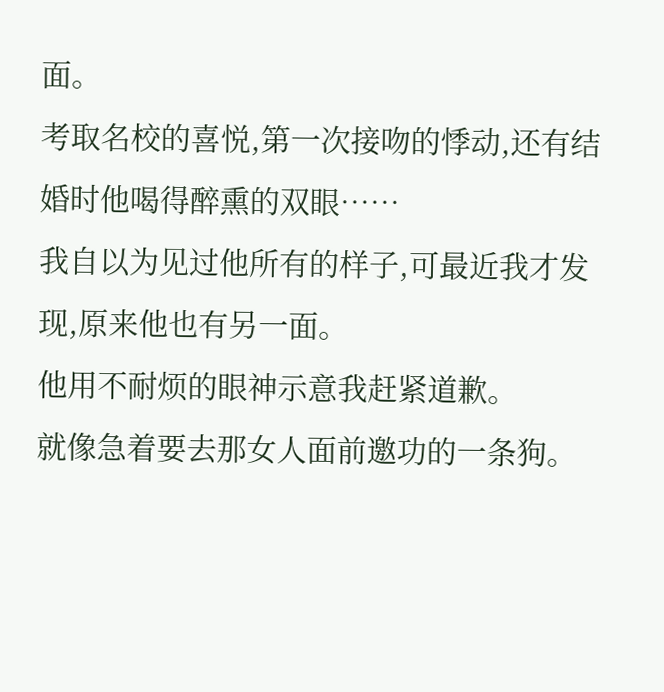面。
考取名校的喜悦,第一次接吻的悸动,还有结婚时他喝得醉熏的双眼……
我自以为见过他所有的样子,可最近我才发现,原来他也有另一面。
他用不耐烦的眼神示意我赶紧道歉。
就像急着要去那女人面前邀功的一条狗。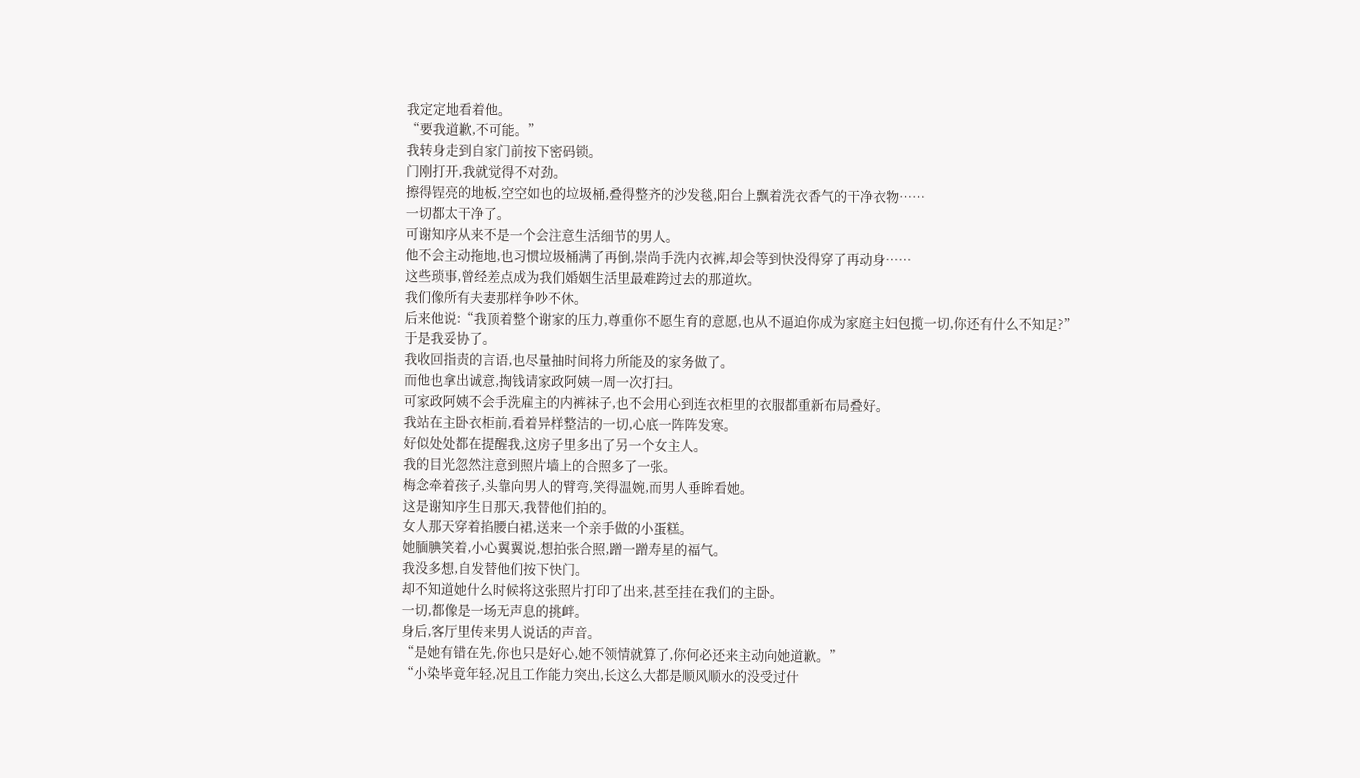我定定地看着他。
“要我道歉,不可能。”
我转身走到自家门前按下密码锁。
门刚打开,我就觉得不对劲。
擦得锃亮的地板,空空如也的垃圾桶,叠得整齐的沙发毯,阳台上飘着洗衣香气的干净衣物……
一切都太干净了。
可谢知序从来不是一个会注意生活细节的男人。
他不会主动拖地,也习惯垃圾桶满了再倒,崇尚手洗内衣裤,却会等到快没得穿了再动身……
这些琐事,曾经差点成为我们婚姻生活里最难跨过去的那道坎。
我们像所有夫妻那样争吵不休。
后来他说:“我顶着整个谢家的压力,尊重你不愿生育的意愿,也从不逼迫你成为家庭主妇包揽一切,你还有什么不知足?”
于是我妥协了。
我收回指责的言语,也尽量抽时间将力所能及的家务做了。
而他也拿出诚意,掏钱请家政阿姨一周一次打扫。
可家政阿姨不会手洗雇主的内裤袜子,也不会用心到连衣柜里的衣服都重新布局叠好。
我站在主卧衣柜前,看着异样整洁的一切,心底一阵阵发寒。
好似处处都在提醒我,这房子里多出了另一个女主人。
我的目光忽然注意到照片墙上的合照多了一张。
梅念牵着孩子,头靠向男人的臂弯,笑得温婉,而男人垂眸看她。
这是谢知序生日那天,我替他们拍的。
女人那天穿着掐腰白裙,送来一个亲手做的小蛋糕。
她腼腆笑着,小心翼翼说,想拍张合照,蹭一蹭寿星的福气。
我没多想,自发替他们按下快门。
却不知道她什么时候将这张照片打印了出来,甚至挂在我们的主卧。
一切,都像是一场无声息的挑衅。
身后,客厅里传来男人说话的声音。
“是她有错在先,你也只是好心,她不领情就算了,你何必还来主动向她道歉。”
“小染毕竟年轻,况且工作能力突出,长这么大都是顺风顺水的没受过什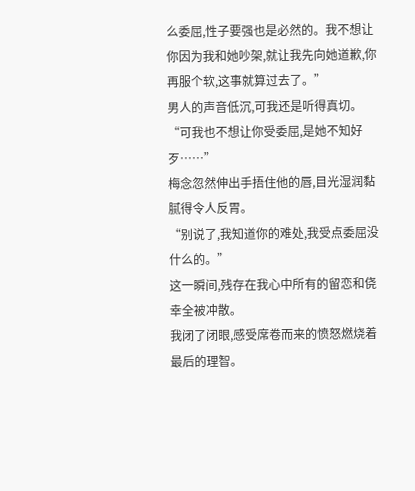么委屈,性子要强也是必然的。我不想让你因为我和她吵架,就让我先向她道歉,你再服个软,这事就算过去了。”
男人的声音低沉,可我还是听得真切。
“可我也不想让你受委屈,是她不知好歹……”
梅念忽然伸出手捂住他的唇,目光湿润黏腻得令人反胃。
“别说了,我知道你的难处,我受点委屈没什么的。”
这一瞬间,残存在我心中所有的留恋和侥幸全被冲散。
我闭了闭眼,感受席卷而来的愤怒燃烧着最后的理智。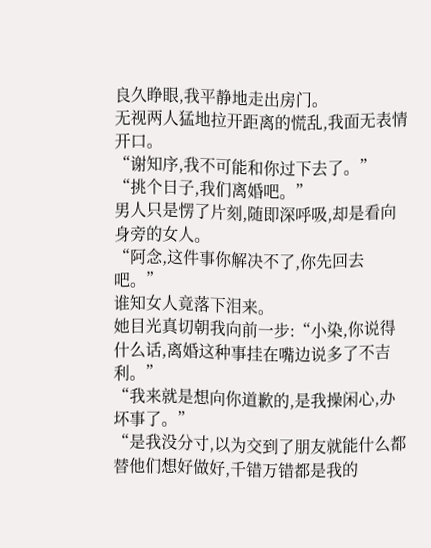良久睁眼,我平静地走出房门。
无视两人猛地拉开距离的慌乱,我面无表情开口。
“谢知序,我不可能和你过下去了。”
“挑个日子,我们离婚吧。”
男人只是愣了片刻,随即深呼吸,却是看向身旁的女人。
“阿念,这件事你解决不了,你先回去吧。”
谁知女人竟落下泪来。
她目光真切朝我向前一步:“小染,你说得什么话,离婚这种事挂在嘴边说多了不吉利。”
“我来就是想向你道歉的,是我操闲心,办坏事了。”
“是我没分寸,以为交到了朋友就能什么都替他们想好做好,千错万错都是我的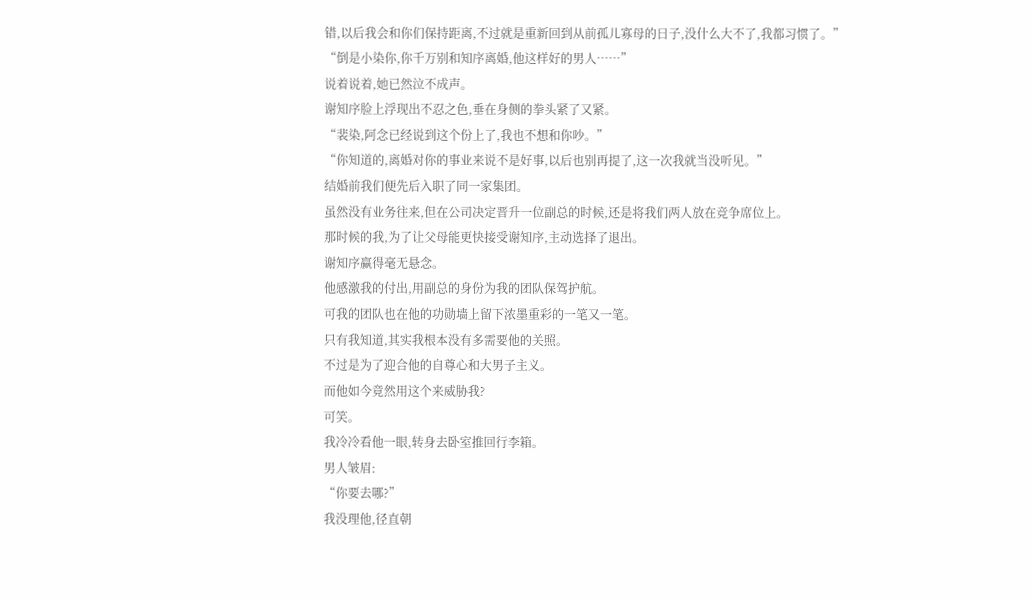错,以后我会和你们保持距离,不过就是重新回到从前孤儿寡母的日子,没什么大不了,我都习惯了。”
“倒是小染你,你千万别和知序离婚,他这样好的男人……”
说着说着,她已然泣不成声。
谢知序脸上浮现出不忍之色,垂在身侧的拳头紧了又紧。
“裴染,阿念已经说到这个份上了,我也不想和你吵。”
“你知道的,离婚对你的事业来说不是好事,以后也别再提了,这一次我就当没听见。”
结婚前我们便先后入职了同一家集团。
虽然没有业务往来,但在公司决定晋升一位副总的时候,还是将我们两人放在竞争席位上。
那时候的我,为了让父母能更快接受谢知序,主动选择了退出。
谢知序赢得毫无悬念。
他感激我的付出,用副总的身份为我的团队保驾护航。
可我的团队也在他的功勋墙上留下浓墨重彩的一笔又一笔。
只有我知道,其实我根本没有多需要他的关照。
不过是为了迎合他的自尊心和大男子主义。
而他如今竟然用这个来威胁我?
可笑。
我冷冷看他一眼,转身去卧室推回行李箱。
男人皱眉:
“你要去哪?”
我没理他,径直朝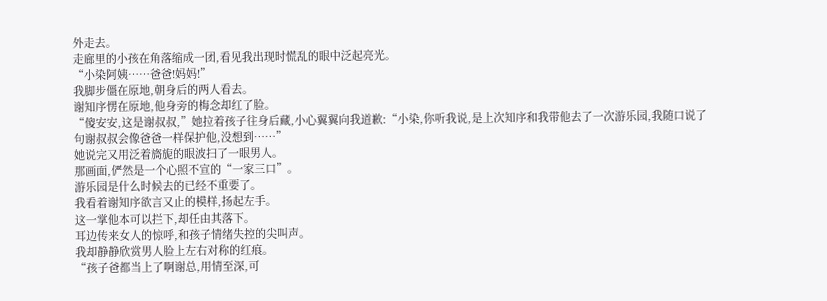外走去。
走廊里的小孩在角落缩成一团,看见我出现时慌乱的眼中泛起亮光。
“小染阿姨……爸爸!妈妈!”
我脚步僵在原地,朝身后的两人看去。
谢知序愣在原地,他身旁的梅念却红了脸。
“傻安安,这是谢叔叔,”她拉着孩子往身后藏,小心翼翼向我道歉:“小染,你听我说,是上次知序和我带他去了一次游乐园,我随口说了句谢叔叔会像爸爸一样保护他,没想到……”
她说完又用泛着旖旎的眼波扫了一眼男人。
那画面,俨然是一个心照不宣的“一家三口”。
游乐园是什么时候去的已经不重要了。
我看着谢知序欲言又止的模样,扬起左手。
这一掌他本可以拦下,却任由其落下。
耳边传来女人的惊呼,和孩子情绪失控的尖叫声。
我却静静欣赏男人脸上左右对称的红痕。
“孩子爸都当上了啊谢总,用情至深,可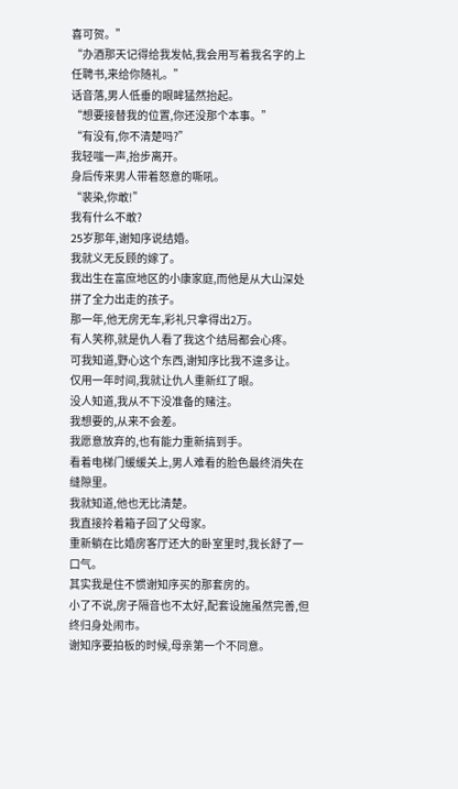喜可贺。”
“办酒那天记得给我发帖,我会用写着我名字的上任聘书,来给你随礼。”
话音落,男人低垂的眼眸猛然抬起。
“想要接替我的位置,你还没那个本事。”
“有没有,你不清楚吗?”
我轻嗤一声,抬步离开。
身后传来男人带着怒意的嘶吼。
“裴染,你敢!”
我有什么不敢?
25岁那年,谢知序说结婚。
我就义无反顾的嫁了。
我出生在富庶地区的小康家庭,而他是从大山深处拼了全力出走的孩子。
那一年,他无房无车,彩礼只拿得出2万。
有人笑称,就是仇人看了我这个结局都会心疼。
可我知道,野心这个东西,谢知序比我不遑多让。
仅用一年时间,我就让仇人重新红了眼。
没人知道,我从不下没准备的赌注。
我想要的,从来不会差。
我愿意放弃的,也有能力重新搞到手。
看着电梯门缓缓关上,男人难看的脸色最终消失在缝隙里。
我就知道,他也无比清楚。
我直接拎着箱子回了父母家。
重新躺在比婚房客厅还大的卧室里时,我长舒了一口气。
其实我是住不惯谢知序买的那套房的。
小了不说,房子隔音也不太好,配套设施虽然完善,但终归身处闹市。
谢知序要拍板的时候,母亲第一个不同意。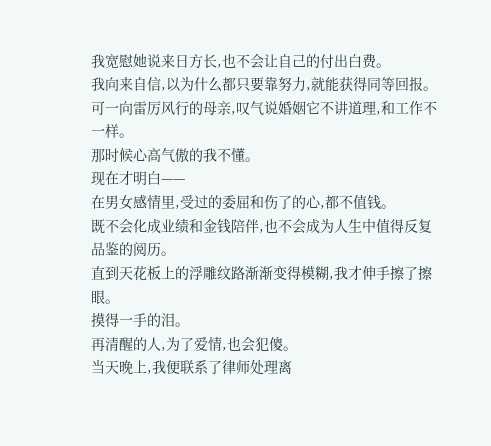我宽慰她说来日方长,也不会让自己的付出白费。
我向来自信,以为什么都只要靠努力,就能获得同等回报。
可一向雷厉风行的母亲,叹气说婚姻它不讲道理,和工作不一样。
那时候心高气傲的我不懂。
现在才明白——
在男女感情里,受过的委屈和伤了的心,都不值钱。
既不会化成业绩和金钱陪伴,也不会成为人生中值得反复品鉴的阅历。
直到天花板上的浮雕纹路渐渐变得模糊,我才伸手擦了擦眼。
摸得一手的泪。
再清醒的人,为了爱情,也会犯傻。
当天晚上,我便联系了律师处理离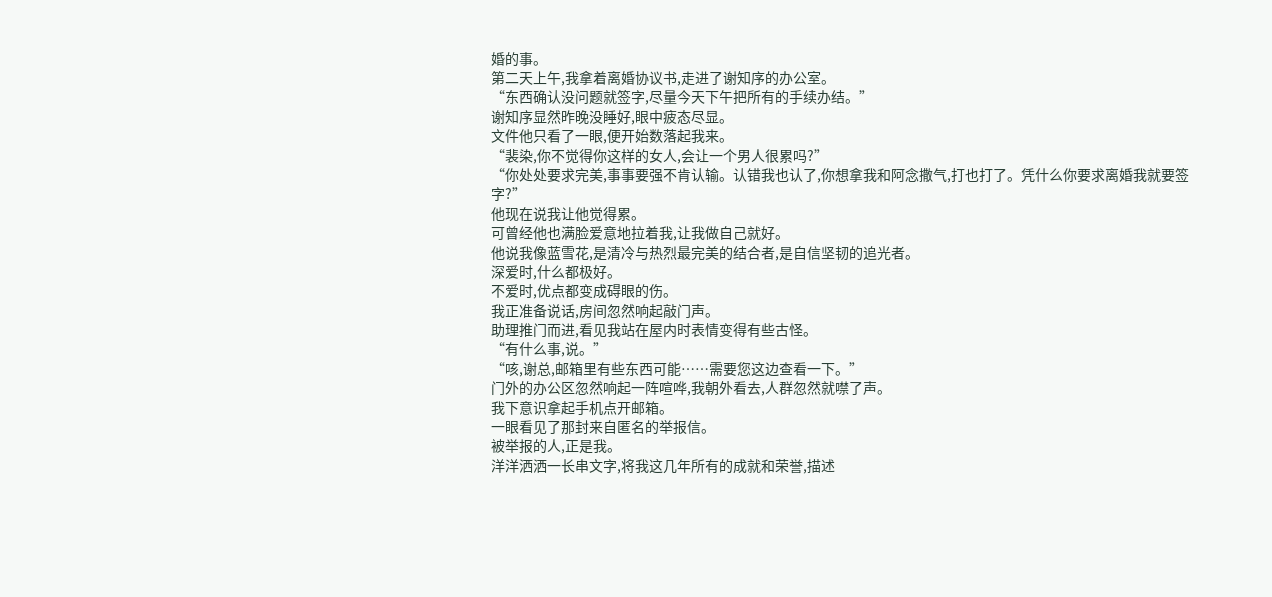婚的事。
第二天上午,我拿着离婚协议书,走进了谢知序的办公室。
“东西确认没问题就签字,尽量今天下午把所有的手续办结。”
谢知序显然昨晚没睡好,眼中疲态尽显。
文件他只看了一眼,便开始数落起我来。
“裴染,你不觉得你这样的女人,会让一个男人很累吗?”
“你处处要求完美,事事要强不肯认输。认错我也认了,你想拿我和阿念撒气,打也打了。凭什么你要求离婚我就要签字?”
他现在说我让他觉得累。
可曾经他也满脸爱意地拉着我,让我做自己就好。
他说我像蓝雪花,是清冷与热烈最完美的结合者,是自信坚韧的追光者。
深爱时,什么都极好。
不爱时,优点都变成碍眼的伤。
我正准备说话,房间忽然响起敲门声。
助理推门而进,看见我站在屋内时表情变得有些古怪。
“有什么事,说。”
“咳,谢总,邮箱里有些东西可能……需要您这边查看一下。”
门外的办公区忽然响起一阵喧哗,我朝外看去,人群忽然就噤了声。
我下意识拿起手机点开邮箱。
一眼看见了那封来自匿名的举报信。
被举报的人,正是我。
洋洋洒洒一长串文字,将我这几年所有的成就和荣誉,描述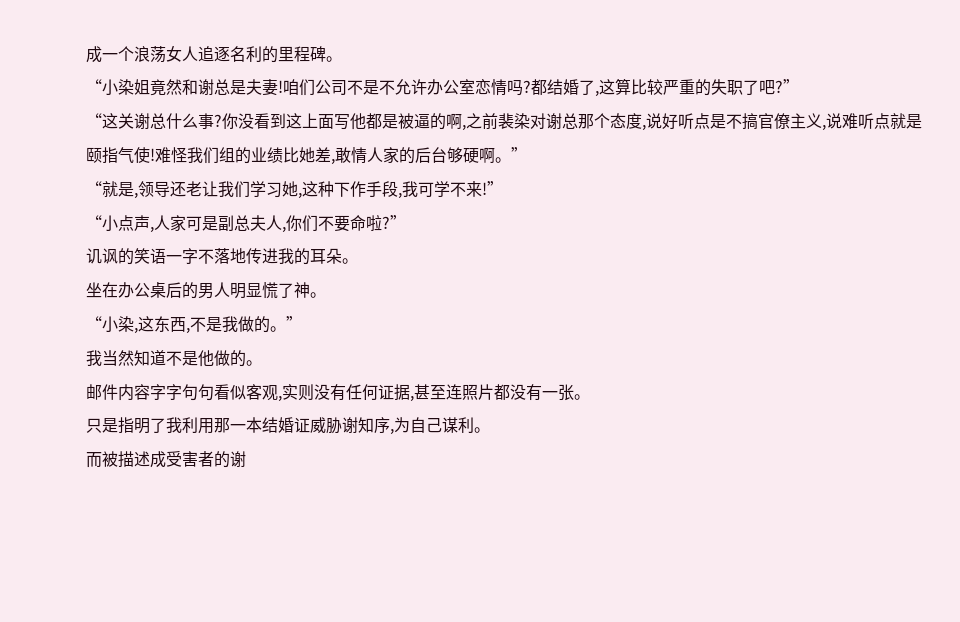成一个浪荡女人追逐名利的里程碑。
“小染姐竟然和谢总是夫妻!咱们公司不是不允许办公室恋情吗?都结婚了,这算比较严重的失职了吧?”
“这关谢总什么事?你没看到这上面写他都是被逼的啊,之前裴染对谢总那个态度,说好听点是不搞官僚主义,说难听点就是颐指气使!难怪我们组的业绩比她差,敢情人家的后台够硬啊。”
“就是,领导还老让我们学习她,这种下作手段,我可学不来!”
“小点声,人家可是副总夫人,你们不要命啦?”
讥讽的笑语一字不落地传进我的耳朵。
坐在办公桌后的男人明显慌了神。
“小染,这东西,不是我做的。”
我当然知道不是他做的。
邮件内容字字句句看似客观,实则没有任何证据,甚至连照片都没有一张。
只是指明了我利用那一本结婚证威胁谢知序,为自己谋利。
而被描述成受害者的谢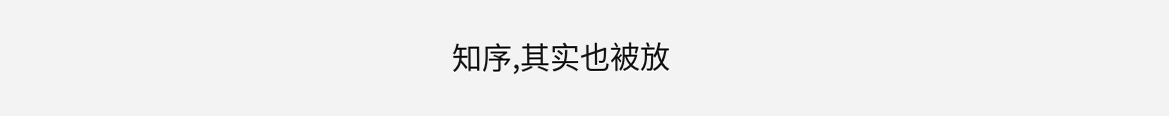知序,其实也被放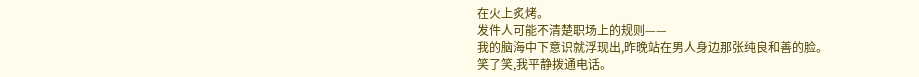在火上炙烤。
发件人可能不清楚职场上的规则——
我的脑海中下意识就浮现出,昨晚站在男人身边那张纯良和善的脸。
笑了笑,我平静拨通电话。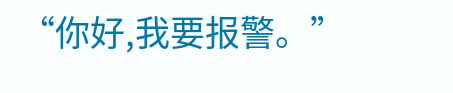“你好,我要报警。”